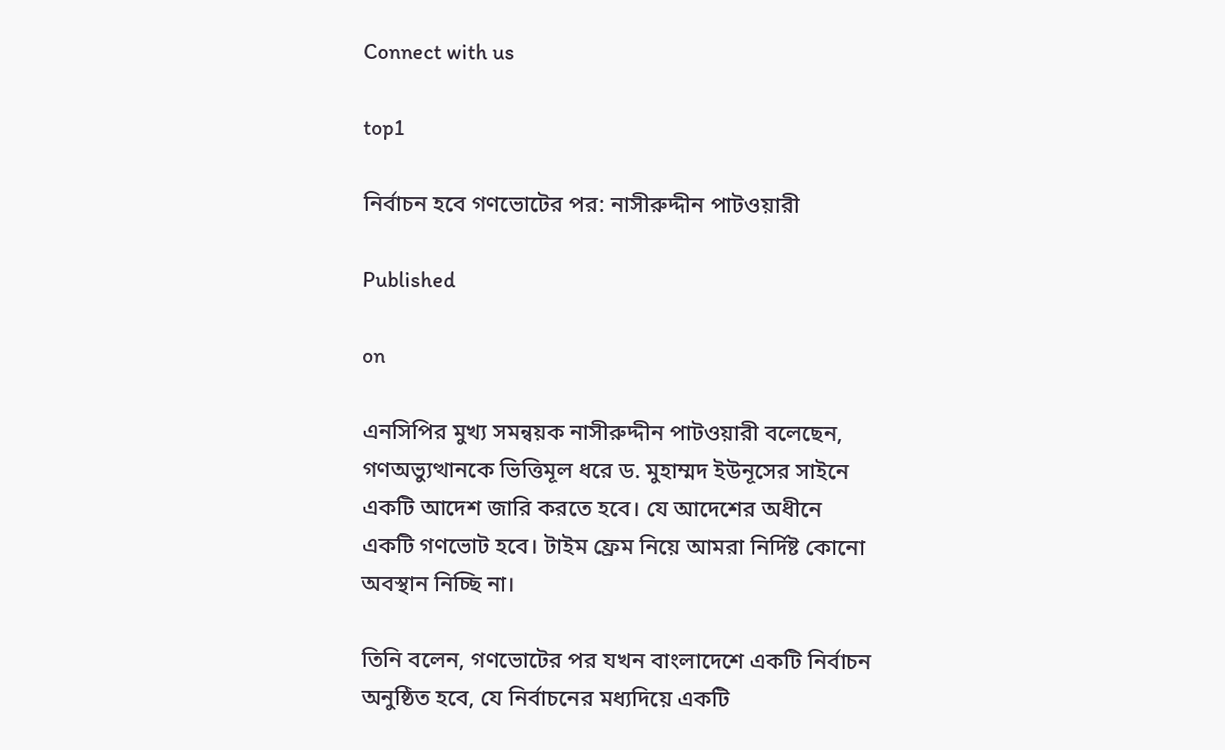Connect with us

top1

নির্বাচন হবে গণভোটের পর: নাসীরুদ্দীন পাটওয়ারী

Published

on

এনসিপির মুখ্য সমন্বয়ক নাসীরুদ্দীন পাটওয়ারী বলেছেন, গণঅভ্যুত্থানকে ভিত্তিমূল ধরে ড. মুহাম্মদ ইউনূসের সাইনে একটি আদেশ জারি করতে হবে। যে আদেশের অধীনে একটি গণভোট হবে। টাইম ফ্রেম নিয়ে আমরা নির্দিষ্ট কোনো অবস্থান নিচ্ছি না।

তিনি বলেন, গণভোটের পর যখন বাংলাদেশে একটি নির্বাচন অনুষ্ঠিত হবে, যে নির্বাচনের মধ্যদিয়ে একটি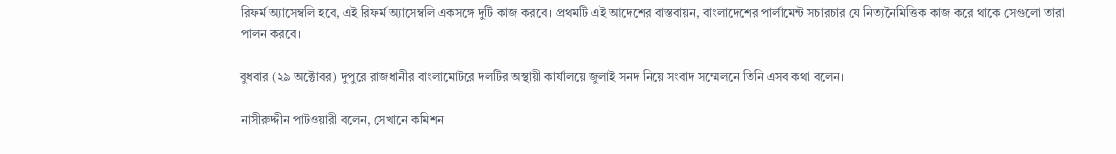রিফর্ম অ্যাসেম্বলি হবে, এই রিফর্ম অ্যাসেম্বলি একসঙ্গে দুটি কাজ করবে। প্রথমটি এই আদেশের বাস্তবায়ন, বাংলাদেশের পার্লামেন্ট সচারচার যে নিত্যনৈমিত্তিক কাজ করে থাকে সেগুলো তারা পালন করবে।

বুধবার (২৯ অক্টোবর) দুপুরে রাজধানীর বাংলামোটরে দলটির অস্থায়ী কার্যালয়ে জুলাই সনদ নিয়ে সংবাদ সম্মেলনে তিনি এসব কথা বলেন।

নাসীরুদ্দীন পাটওয়ারী বলেন, সেখানে কমিশন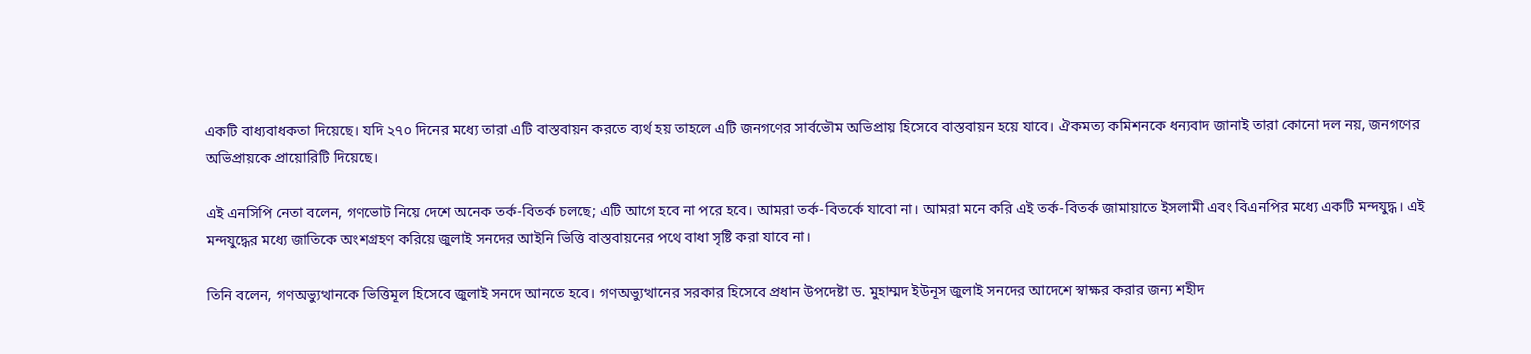একটি বাধ্যবাধকতা দিয়েছে। যদি ২৭০ দিনের মধ্যে তারা এটি বাস্তবায়ন করতে ব্যর্থ হয় তাহলে এটি জনগণের সার্বভৌম অভিপ্রায় হিসেবে বাস্তবায়ন হয়ে যাবে। ঐকমত্য কমিশনকে ধন্যবাদ জানাই তারা কোনো দল নয়, জনগণের অভিপ্রায়কে প্রায়োরিটি দিয়েছে।

এই এনসিপি নেতা বলেন, গণভোট নিয়ে দেশে অনেক তর্ক-বিতর্ক চলছে; এটি আগে হবে না পরে হবে। আমরা তর্ক-বিতর্কে যাবো না। আমরা মনে করি এই তর্ক-বিতর্ক জামায়াতে ইসলামী এবং বিএনপির মধ্যে একটি মন্দযুদ্ধ। এই মন্দযুদ্ধের মধ্যে জাতিকে অংশগ্রহণ করিয়ে জুলাই সনদের আইনি ভিত্তি বাস্তবায়নের পথে বাধা সৃষ্টি করা যাবে না।

তিনি বলেন, গণঅভ্যুত্থানকে ভিত্তিমূল হিসেবে জুলাই সনদে আনতে হবে। গণঅভ্যুত্থানের সরকার হিসেবে প্রধান উপদেষ্টা ড. মুহাম্মদ ইউনূস জুলাই সনদের আদেশে স্বাক্ষর করার জন্য শহীদ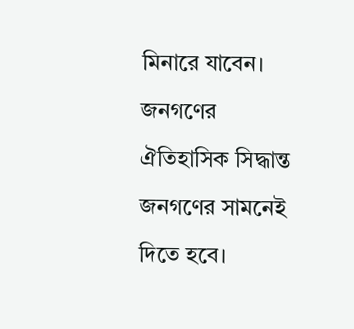মিনারে যাবেন। জনগণের ঐতিহাসিক সিদ্ধান্ত জনগণের সামনেই দিতে হবে।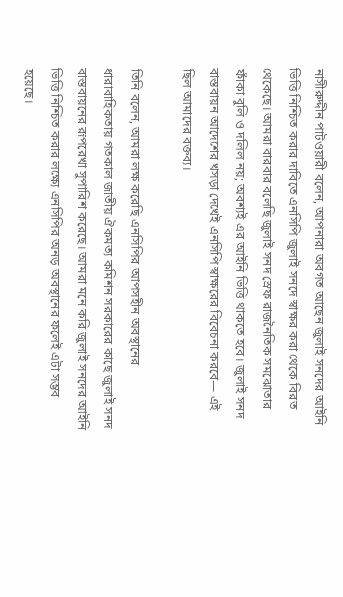নাসীরুদ্দীন পাটওয়ারী বলেন, আপনারা অবগত আছেন জুলাই সনদের আইনি ভিত্তি নিশ্চিত করার দাবিতে এনসিপি জুলাই সনদে স্বাক্ষর করা থেকে বিরত থেকেছে। আমরা বারবার বলেছি জুলাই সনদ স্রেফ রাজনৈতিক সমঝোতার ফাঁকা বুলি ও দলিল নয়; অবশ্যই এর আইনি ভিত্তি থাকতে হবে। জুলাই সনদ বাস্তবায়ন আদেশের খসড়া দেখেই এনসিপি স্বাক্ষরের বিবেচনা করবে— এই ছিল আমাদের বক্তব্য।

তিনি বলেন, আমরা লক্ষ করেছি এনসিপির আপসহীন অবস্থানের ধারাবাহিকতায় গতকাল জাতীয় ঐকমত্য কমিশন সরকারের কাছে জুলাই সনদ বাস্তবায়নের রূপরেখা সুপারিশ করেছে। আমরা মনে করি জুলাই সনদের আইনি ভিত্তি নিশ্চিত করার লক্ষ্যে এনসিপির অনড় অবস্থানের ফলেই এটা সম্ভব হয়েছে।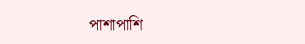পাশাপাশি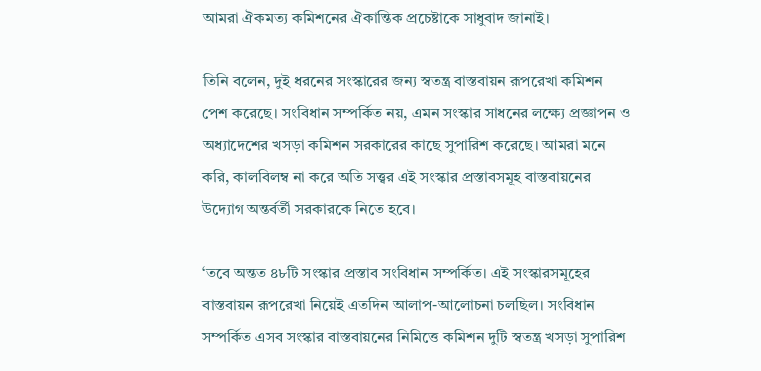আমরা ঐকমত্য কমিশনের ঐকান্তিক প্রচেষ্টাকে সাধুবাদ জানাই।

তিনি বলেন, দুই ধরনের সংস্কারের জন্য স্বতন্ত্র বাস্তবায়ন রূপরেখা কমিশন পেশ করেছে। সংবিধান সম্পর্কিত নয়, এমন সংস্কার সাধনের লক্ষ্যে প্রজ্ঞাপন ও অধ্যাদেশের খসড়া কমিশন সরকারের কাছে সুপারিশ করেছে। আমরা মনে করি, কালবিলম্ব না করে অতি সত্ত্বর এই সংস্কার প্রস্তাবসমূহ বাস্তবায়নের উদ্যোগ অন্তর্বর্তী সরকারকে নিতে হবে।

‘তবে অন্তত ৪৮টি সংস্কার প্রস্তাব সংবিধান সম্পর্কিত। এই সংস্কারসমূহের বাস্তবায়ন রূপরেখা নিয়েই এতদিন আলাপ-আলোচনা চলছিল। সংবিধান সম্পর্কিত এসব সংস্কার বাস্তবায়নের নিমিত্তে কমিশন দুটি স্বতন্ত্র খসড়া সুপারিশ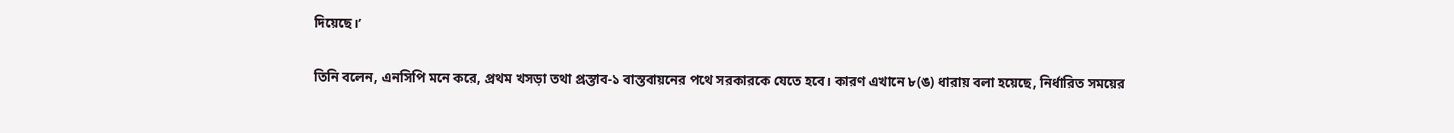দিয়েছে।’

তিনি বলেন, এনসিপি মনে করে, প্রথম খসড়া তথা প্রস্তাব-১ বাস্তবায়নের পথে সরকারকে যেতে হবে। কারণ এখানে ৮(ঙ) ধারায় বলা হয়েছে, নির্ধারিত সময়ের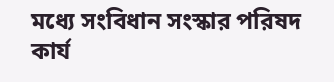মধ্যে সংবিধান সংস্কার পরিষদ কার্য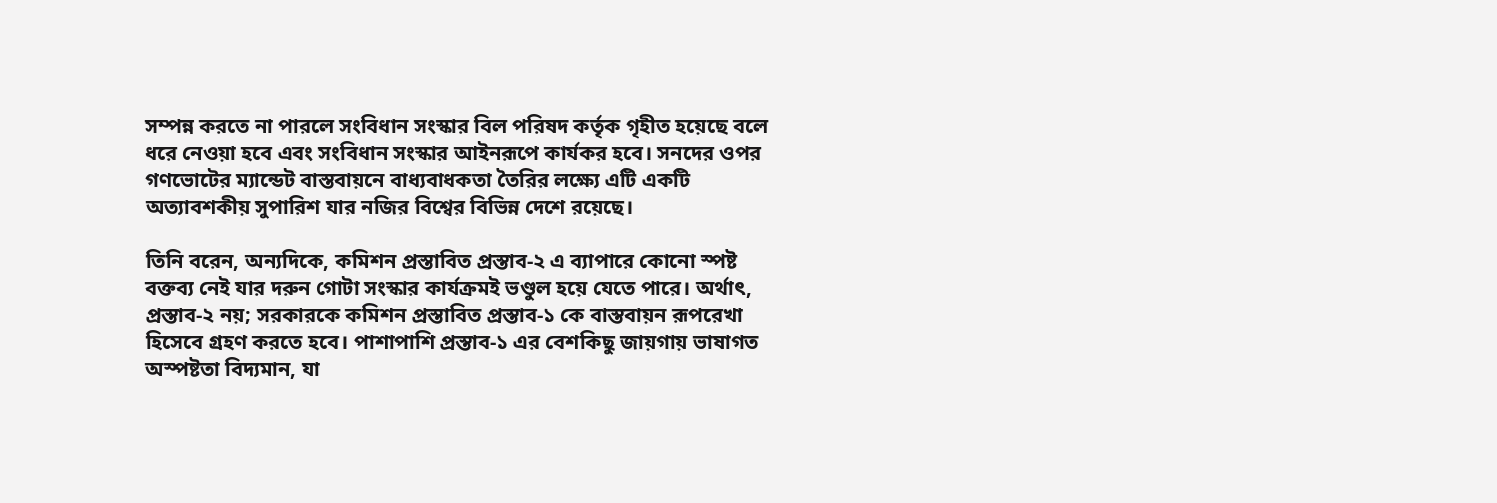সম্পন্ন করতে না পারলে সংবিধান সংস্কার বিল পরিষদ কর্তৃক গৃহীত হয়েছে বলে ধরে নেওয়া হবে এবং সংবিধান সংস্কার আইনরূপে কার্যকর হবে। সনদের ওপর গণভোটের ম্যান্ডেট বাস্তবায়নে বাধ্যবাধকতা তৈরির লক্ষ্যে এটি একটি অত্যাবশকীয় সুপারিশ যার নজির বিশ্বের বিভিন্ন দেশে রয়েছে।

তিনি বরেন, অন্যদিকে, কমিশন প্রস্তাবিত প্রস্তাব-২ এ ব্যাপারে কোনো স্পষ্ট বক্তব্য নেই যার দরুন গোটা সংস্কার কার্যক্রমই ভণ্ডুল হয়ে যেতে পারে। অর্থাৎ, প্রস্তাব-২ নয়; সরকারকে কমিশন প্রস্তাবিত প্রস্তাব-১ কে বাস্তবায়ন রূপরেখা হিসেবে গ্রহণ করতে হবে। পাশাপাশি প্রস্তাব-১ এর বেশকিছু জায়গায় ভাষাগত অস্পষ্টতা বিদ্যমান, যা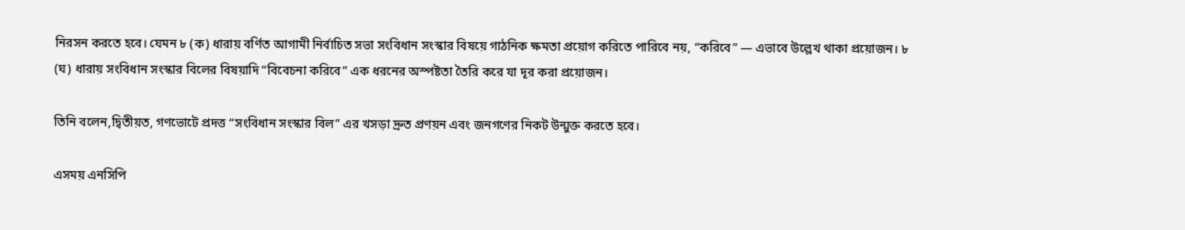নিরসন করতে হবে। যেমন ৮ (ক) ধারায় বর্ণিত আগামী নির্বাচিত সভা সংবিধান সংস্কার বিষয়ে গাঠনিক ক্ষমতা প্রয়োগ করিতে পারিবে নয়, “করিবে” — এভাবে উল্লেখ থাকা প্রয়োজন। ৮ (ঘ) ধারায় সংবিধান সংস্কার বিলের বিষয়াদি “বিবেচনা করিবে” এক ধরনের অস্পষ্টতা তৈরি করে যা দূর করা প্রয়োজন।

তিনি বলেন,দ্বিতীয়ত, গণভোটে প্রদত্ত “সংবিধান সংস্কার বিল” এর খসড়া দ্রুত প্রণয়ন এবং জনগণের নিকট উন্মুক্ত করতে হবে।

এসময় এনসিপি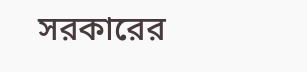সরকারের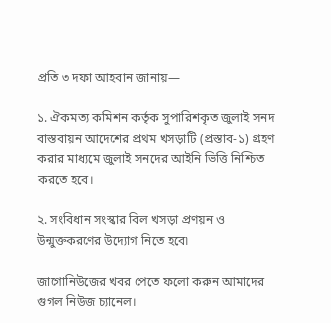প্রতি ৩ দফা আহবান জানায়—

১. ঐকমত্য কমিশন কর্তৃক সুপারিশকৃত জুলাই সনদ বাস্তবায়ন আদেশের প্রথম খসড়াটি (প্রস্তাব-১) গ্রহণ করার মাধ্যমে জুলাই সনদের আইনি ভিত্তি নিশ্চিত করতে হবে।

২. সংবিধান সংস্কার বিল খসড়া প্রণয়ন ও উন্মুক্তকরণের উদ্যোগ নিতে হবে৷

জাগোনিউজের খবর পেতে ফলো করুন আমাদের গুগল নিউজ চ্যানেল।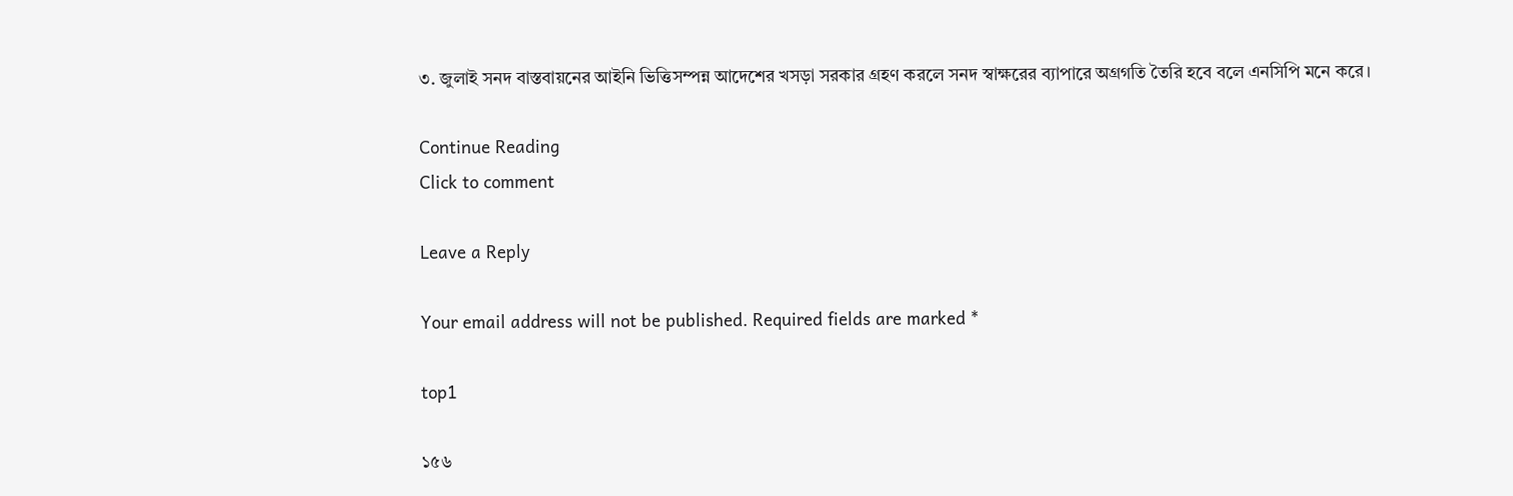৩. জুলাই সনদ বাস্তবায়নের আইনি ভিত্তিসম্পন্ন আদেশের খসড়া সরকার গ্রহণ করলে সনদ স্বাক্ষরের ব্যাপারে অগ্রগতি তৈরি হবে বলে এনসিপি মনে করে।

Continue Reading
Click to comment

Leave a Reply

Your email address will not be published. Required fields are marked *

top1

১৫৬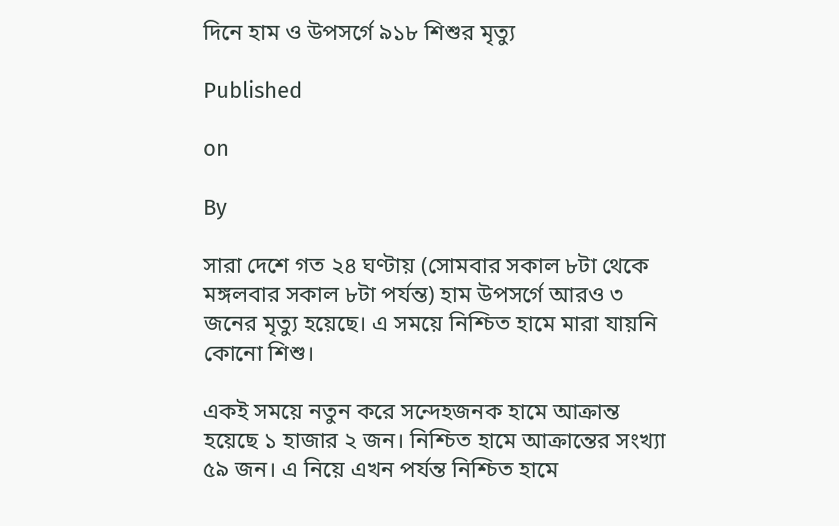দিনে হাম ও উপসর্গে ৯১৮ শিশুর মৃত্যু

Published

on

By

সারা দেশে গত ২৪ ঘণ্টায় (সোমবার সকাল ৮টা থেকে মঙ্গলবার সকাল ৮টা পর্যন্ত) হাম উপসর্গে আরও ৩ জনের মৃত্যু হয়েছে। এ সময়ে নিশ্চিত হামে মারা যায়নি কোনো শিশু।

একই সময়ে নতুন করে সন্দেহজনক হামে আক্রান্ত হয়েছে ১ হাজার ২ জন। নিশ্চিত হামে আক্রান্তের সংখ্যা ৫৯ জন। এ নিয়ে এখন পর্যন্ত নিশ্চিত হামে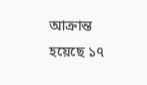আক্রান্ত হয়েছে ১৭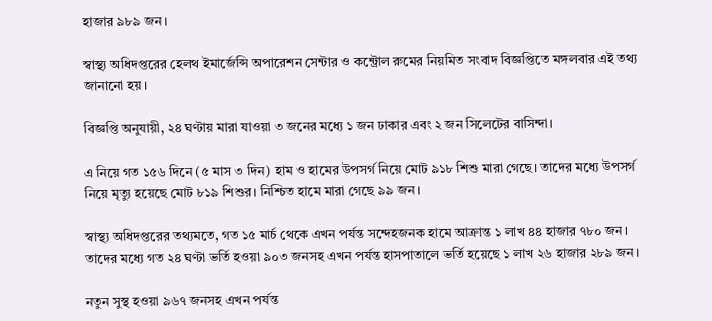হাজার ৯৮৯ জন।

স্বাস্থ্য অধিদপ্তরের হেলথ ইমার্জেন্সি অপারেশন সেন্টার ও কন্ট্রোল রুমের নিয়মিত সংবাদ বিজ্ঞপ্তিতে মঙ্গলবার এই তথ্য জানানো হয়।

বিজ্ঞপ্তি অনুযায়ী, ২৪ ঘণ্টায় মারা যাওয়া ৩ জনের মধ্যে ১ জন ঢাকার এবং ২ জন সিলেটের বাসিন্দা।

এ নিয়ে গত ১৫৬ দিনে (৫ মাস ৩ দিন) হাম ও হামের উপসর্গ নিয়ে মোট ৯১৮ শিশু মারা গেছে। তাদের মধ্যে উপসর্গ নিয়ে মৃত্যু হয়েছে মোট ৮১৯ শিশুর। নিশ্চিত হামে মারা গেছে ৯৯ জন।

স্বাস্থ্য অধিদপ্তরের তথ্যমতে, গত ১৫ মার্চ থেকে এখন পর্যন্ত সন্দেহজনক হামে আক্রান্ত ১ লাখ ৪৪ হাজার ৭৮০ জন। তাদের মধ্যে গত ২৪ ঘণ্টা ভর্তি হওয়া ৯০৩ জনসহ এখন পর্যন্ত হাসপাতালে ভর্তি হয়েছে ১ লাখ ২৬ হাজার ২৮৯ জন।

নতুন সুস্থ হওয়া ৯৬৭ জনসহ এখন পর্যন্ত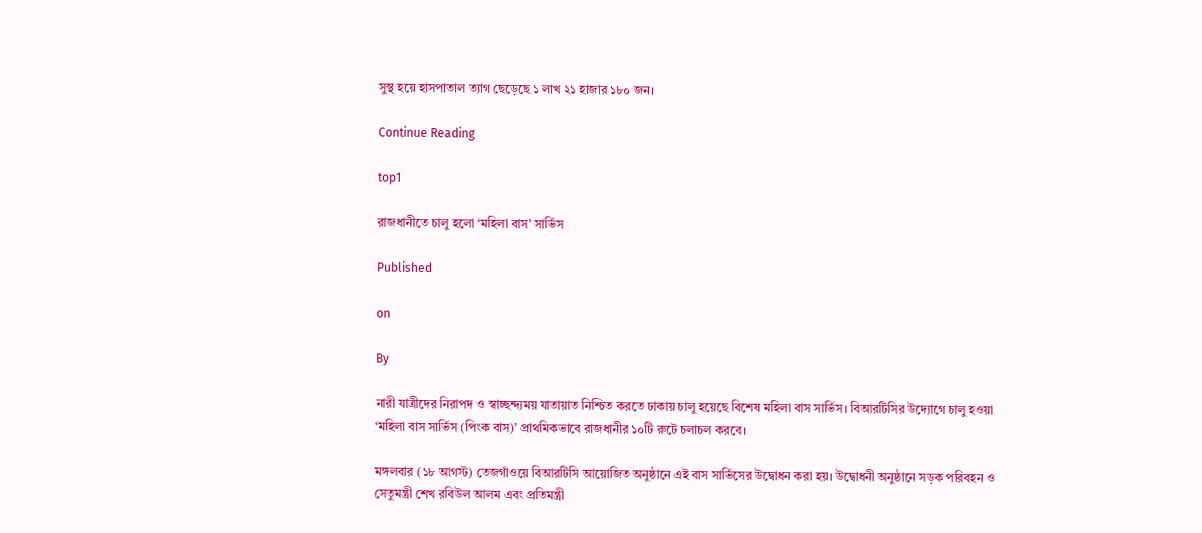সুস্থ হয়ে হাসপাতাল ত্যাগ ছেড়েছে ১ লাখ ২১ হাজার ১৮০ জন।

Continue Reading

top1

রাজধানীতে চালু হলো ‘মহিলা বাস’ সার্ভিস

Published

on

By

নারী যাত্রীদের নিরাপদ ও স্বাচ্ছন্দ্যময় যাতায়াত নিশ্চিত করতে ঢাকায় চালু হয়েছে বিশেষ মহিলা বাস সার্ভিস। বিআরটিসির উদ্যোগে চালু হওয়া ‘মহিলা বাস সার্ভিস (পিংক বাস)’ প্রাথমিকভাবে রাজধানীর ১০টি রুটে চলাচল করবে।

মঙ্গলবার (১৮ আগস্ট) তেজগাঁওয়ে বিআরটিসি আয়োজিত অনুষ্ঠানে এই বাস সার্ভিসের উদ্বোধন করা হয়। উদ্বোধনী অনুষ্ঠানে সড়ক পরিবহন ও সেতুমন্ত্রী শেখ রবিউল আলম এবং প্রতিমন্ত্রী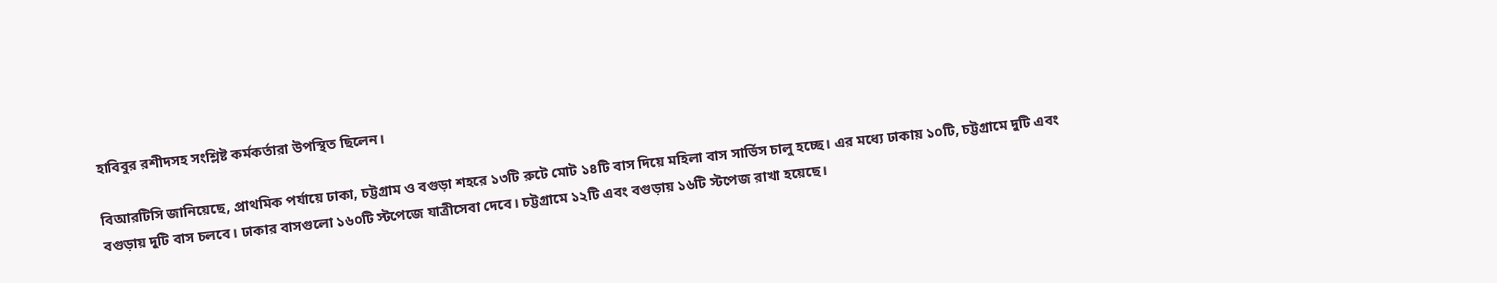হাবিবুর রশীদসহ সংশ্লিষ্ট কর্মকর্তারা উপস্থিত ছিলেন।

বিআরটিসি জানিয়েছে, প্রাথমিক পর্যায়ে ঢাকা, চট্টগ্রাম ও বগুড়া শহরে ১৩টি রুটে মোট ১৪টি বাস দিয়ে মহিলা বাস সার্ভিস চালু হচ্ছে। এর মধ্যে ঢাকায় ১০টি, চট্টগ্রামে দুটি এবং বগুড়ায় দুটি বাস চলবে। ঢাকার বাসগুলো ১৬০টি স্টপেজে যাত্রীসেবা দেবে। চট্টগ্রামে ১২টি এবং বগুড়ায় ১৬টি স্টপেজ রাখা হয়েছে।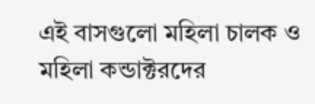এই বাসগুলো মহিলা চালক ও মহিলা কন্ডাক্টরদের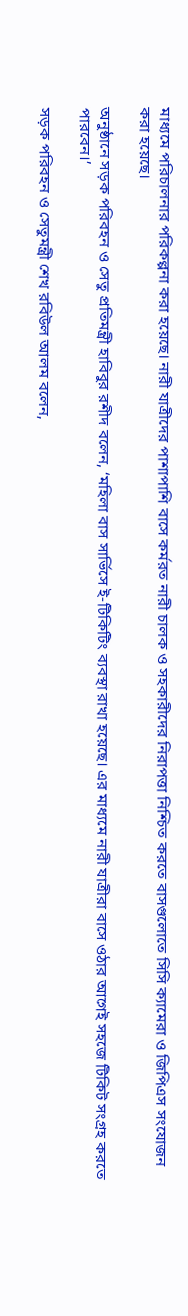মাধ্যমে পরিচালনার পরিকল্পনা করা হয়েছে। নারী যাত্রীদের পাশাপাশি বাসে কর্মরত নারী চালক ও সহকারীদের নিরাপত্তা নিশ্চিত করতে বাসগুলোতে সিসি ক্যামেরা ও জিপিএস সংযোজন করা হয়েছে।

অনুষ্ঠানে সড়ক পরিবহন ও সেতু প্রতিমন্ত্রী হাবিবুর রশীদ বলেন, ‘মহিলা বাস সার্ভিসে ই-টিকিটিং ব্যবস্থা রাখা হয়েছে। এর মাধ্যমে নারী যাত্রীরা বাসে ওঠার আগেই সহজে টিকিট সংগ্রহ করতে পারবেন।’

সড়ক পরিবহন ও সেতুমন্ত্রী শেখ রবিউল আলম বলেন,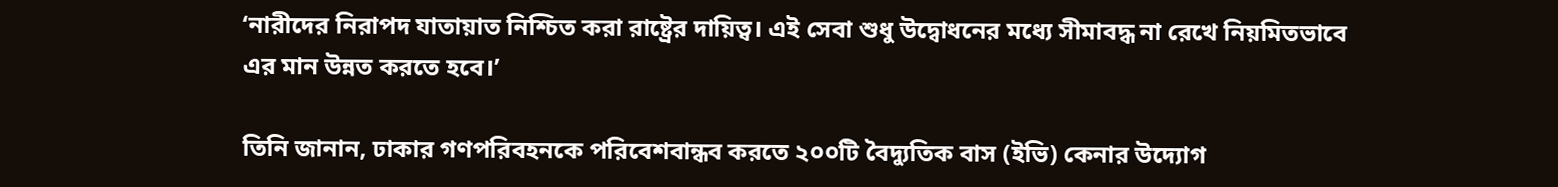‘নারীদের নিরাপদ যাতায়াত নিশ্চিত করা রাষ্ট্রের দায়িত্ব। এই সেবা শুধু উদ্বোধনের মধ্যে সীমাবদ্ধ না রেখে নিয়মিতভাবে এর মান উন্নত করতে হবে।’

তিনি জানান, ঢাকার গণপরিবহনকে পরিবেশবান্ধব করতে ২০০টি বৈদ্যুতিক বাস (ইভি) কেনার উদ্যোগ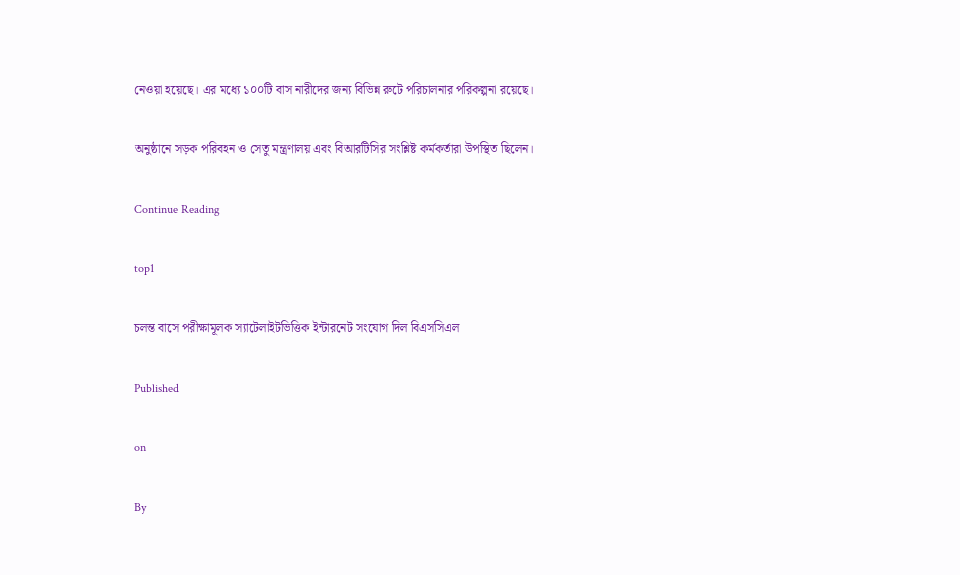নেওয়া হয়েছে। এর মধ্যে ১০০টি বাস নারীদের জন্য বিভিন্ন রুটে পরিচালনার পরিকল্পনা রয়েছে।

অনুষ্ঠানে সড়ক পরিবহন ও সেতু মন্ত্রণালয় এবং বিআরটিসির সংশ্লিষ্ট কর্মকর্তারা উপস্থিত ছিলেন।

Continue Reading

top1

চলন্ত বাসে পরীক্ষামূলক স্যাটেলাইটভিত্তিক ইন্টারনেট সংযোগ দিল বিএসসিএল

Published

on

By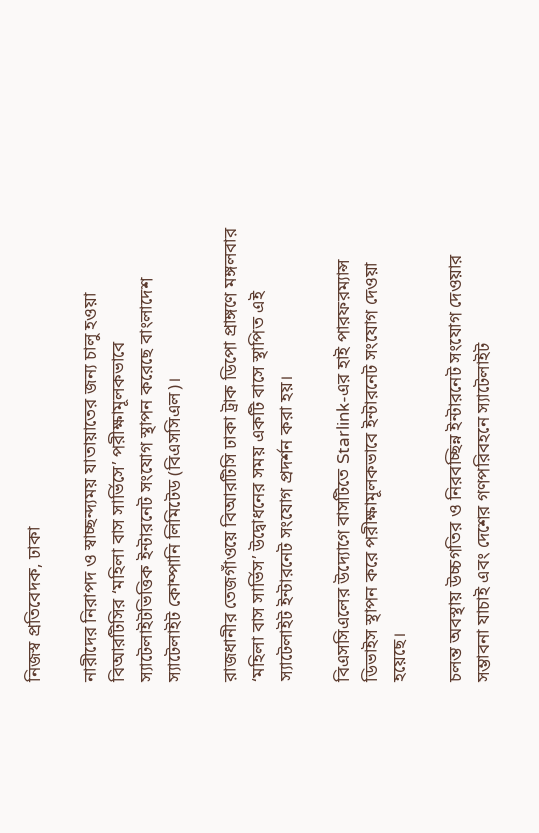নিজস্ব প্রতিবেদক, ঢাকা

নারীদের নিরাপদ ও স্বাচ্ছন্দ্যময় যাতায়াতের জন্য চালু হওয়া বিআরটিসির ‘মহিলা বাস সার্ভিসে’ পরীক্ষামূলকভাবে স্যাটেলাইটভিত্তিক ইন্টারনেট সংযোগ স্থাপন করেছে বাংলাদেশ স্যাটেলাইট কোম্পানি লিমিটেড (বিএসসিএল)।

রাজধানীর তেজগাঁওয়ে বিআরটিসি ঢাকা ট্রাক ডিপো প্রাঙ্গণে মঙ্গলবার ‘মহিলা বাস সার্ভিস’ উদ্বোধনের সময় একটি বাসে স্থাপিত এই স্যাটেলাইট ইন্টারনেট সংযোগ প্রদর্শন করা হয়।

বিএসসিএলের উদ্যোগে বাসটিতে Starlink-এর হাই পারফরম্যান্স ডিভাইস স্থাপন করে পরীক্ষামূলকভাবে ইন্টারনেট সংযোগ দেওয়া হয়েছে।

চলন্ত অবস্থায় উচ্চগতির ও নিরবচ্ছিন্ন ইন্টারনেট সংযোগ দেওয়ার সম্ভাবনা যাচাই এবং দেশের গণপরিবহনে স্যাটেলাইট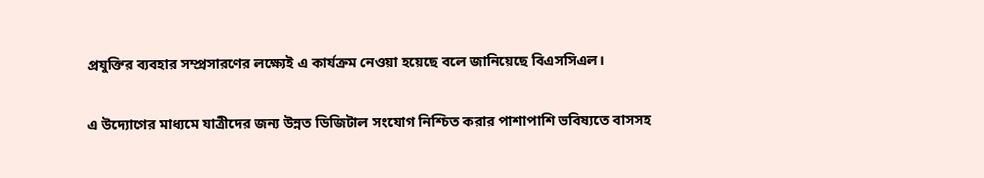প্রযুক্তির ব্যবহার সম্প্রসারণের লক্ষ্যেই এ কার্যক্রম নেওয়া হয়েছে বলে জানিয়েছে বিএসসিএল।

এ উদ্যোগের মাধ্যমে যাত্রীদের জন্য উন্নত ডিজিটাল সংযোগ নিশ্চিত করার পাশাপাশি ভবিষ্যতে বাসসহ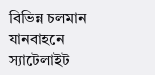বিভিন্ন চলমান যানবাহনে স্যাটেলাইট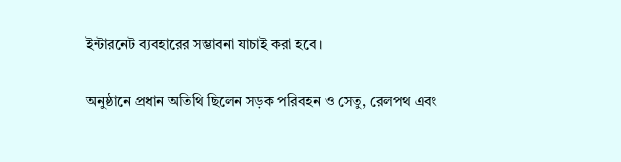ইন্টারনেট ব্যবহারের সম্ভাবনা যাচাই করা হবে।

অনুষ্ঠানে প্রধান অতিথি ছিলেন সড়ক পরিবহন ও সেতু, রেলপথ এবং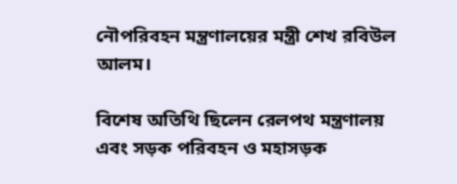নৌপরিবহন মন্ত্রণালয়ের মন্ত্রী শেখ রবিউল আলম।

বিশেষ অতিথি ছিলেন রেলপথ মন্ত্রণালয় এবং সড়ক পরিবহন ও মহাসড়ক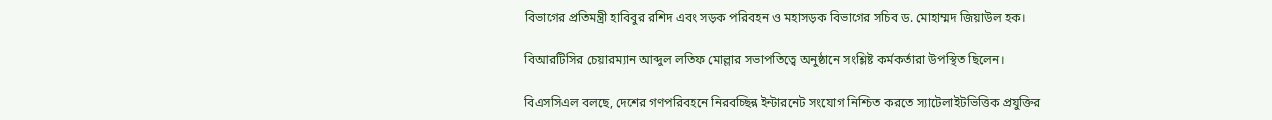বিভাগের প্রতিমন্ত্রী হাবিবুর রশিদ এবং সড়ক পরিবহন ও মহাসড়ক বিভাগের সচিব ড. মোহাম্মদ জিয়াউল হক।

বিআরটিসির চেয়ারম্যান আব্দুল লতিফ মোল্লার সভাপতিত্বে অনুষ্ঠানে সংশ্লিষ্ট কর্মকর্তারা উপস্থিত ছিলেন।

বিএসসিএল বলছে, দেশের গণপরিবহনে নিরবচ্ছিন্ন ইন্টারনেট সংযোগ নিশ্চিত করতে স্যাটেলাইটভিত্তিক প্রযুক্তির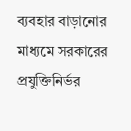ব্যবহার বাড়ানোর মাধ্যমে সরকারের প্রযুক্তিনির্ভর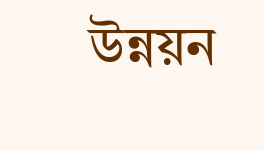উন্নয়ন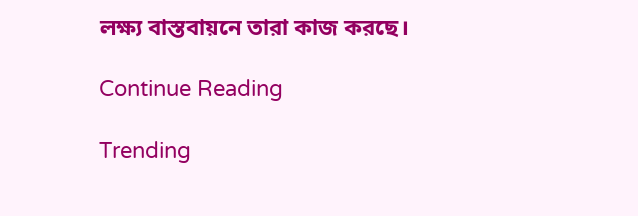লক্ষ্য বাস্তবায়নে তারা কাজ করছে।

Continue Reading

Trending